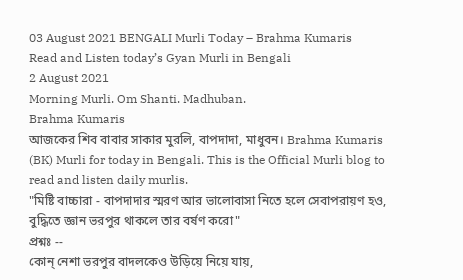03 August 2021 BENGALI Murli Today – Brahma Kumaris
Read and Listen today’s Gyan Murli in Bengali
2 August 2021
Morning Murli. Om Shanti. Madhuban.
Brahma Kumaris
আজকের শিব বাবার সাকার মুরলি, বাপদাদা, মাধুবন। Brahma Kumaris (BK) Murli for today in Bengali. This is the Official Murli blog to read and listen daily murlis.
"মিষ্টি বাচ্চারা - বাপদাদার স্মরণ আর ভালোবাসা নিতে হলে সেবাপরায়ণ হও, বুদ্ধিতে জ্ঞান ভরপুর থাকলে তার বর্ষণ করো"
প্রশ্নঃ --
কোন্ নেশা ভরপুর বাদলকেও উড়িয়ে নিয়ে যায়,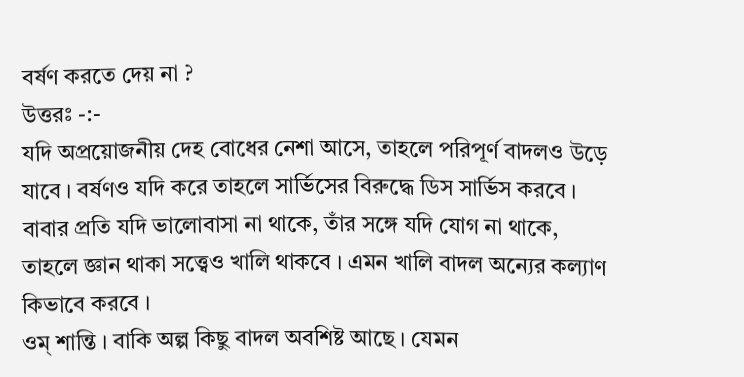বর্ষণ করতে দেয় না ?
উত্তরঃ -:-
যদি অপ্রয়োজনীয় দেহ বোধের নেশা আসে, তাহলে পরিপূর্ণ বাদলও উড়ে যাবে । বর্ষণও যদি করে তাহলে সার্ভিসের বিরুদ্ধে ডিস সার্ভিস করবে । বাবার প্রতি যদি ভালোবাসা না থাকে, তাঁর সঙ্গে যদি যোগ না থাকে, তাহলে জ্ঞান থাকা সত্ত্বেও খালি থাকবে । এমন খালি বাদল অন্যের কল্যাণ কিভাবে করবে ।
ওম্ শান্তি । বাকি অল্প কিছু বাদল অবশিষ্ট আছে । যেমন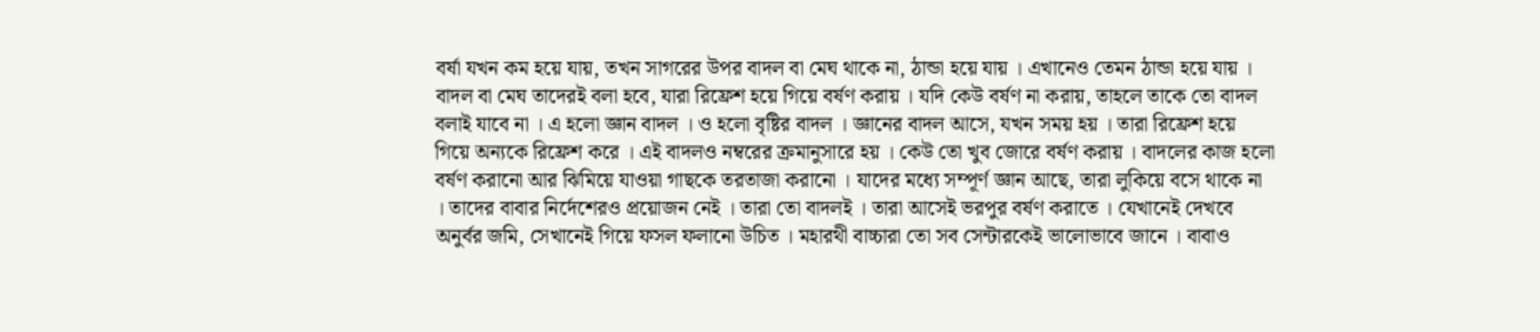বর্ষা যখন কম হয়ে যায়, তখন সাগরের উপর বাদল বা মেঘ থাকে না, ঠান্ডা হয়ে যায় । এখানেও তেমন ঠান্ডা হয়ে যায় । বাদল বা মেঘ তাদেরই বলা হবে, যারা রিফ্রেশ হয়ে গিয়ে বর্ষণ করায় । যদি কেউ বর্ষণ না করায়, তাহলে তাকে তো বাদল বলাই যাবে না । এ হলো জ্ঞান বাদল । ও হলো বৃষ্টির বাদল । জ্ঞানের বাদল আসে, যখন সময় হয় । তারা রিফ্রেশ হয়ে গিয়ে অন্যকে রিফ্রেশ করে । এই বাদলও নম্বরের ক্রমানুসারে হয় । কেউ তো খুব জোরে বর্ষণ করায় । বাদলের কাজ হলো বর্ষণ করানো আর ঝিমিয়ে যাওয়া গাছকে তরতাজা করানো । যাদের মধ্যে সম্পূর্ণ জ্ঞান আছে, তারা লুকিয়ে বসে থাকে না । তাদের বাবার নির্দেশেরও প্রয়োজন নেই । তারা তো বাদলই । তারা আসেই ভরপুর বর্ষণ করাতে । যেখানেই দেখবে অনুর্বর জমি, সেখানেই গিয়ে ফসল ফলানো উচিত । মহারথী বাচ্চারা তো সব সেন্টারকেই ভালোভাবে জানে । বাবাও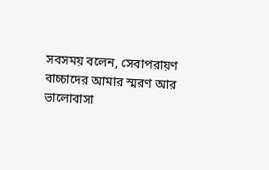সবসময় বলেন, সেবাপরায়ণ বাচ্চাদের আমার স্মরণ আর ভালোবাসা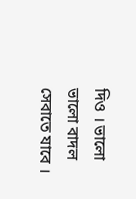দিও । ভালো ভালো বাদল সেবাতে যাবে ।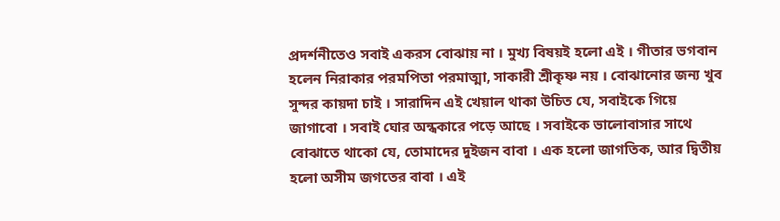প্রদর্শনীতেও সবাই একরস বোঝায় না । মুখ্য বিষয়ই হলো এই । গীতার ভগবান হলেন নিরাকার পরমপিতা পরমাত্মা, সাকারী শ্রীকৃষ্ণ নয় । বোঝানোর জন্য খুব সুন্দর কায়দা চাই । সারাদিন এই খেয়াল থাকা উচিত যে, সবাইকে গিয়ে জাগাবো । সবাই ঘোর অন্ধকারে পড়ে আছে । সবাইকে ভালোবাসার সাথে বোঝাতে থাকো যে, তোমাদের দুইজন বাবা । এক হলো জাগতিক, আর দ্বিতীয় হলো অসীম জগতের বাবা । এই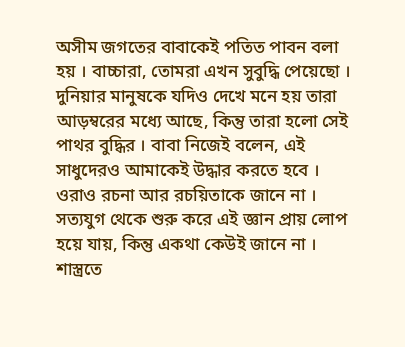অসীম জগতের বাবাকেই পতিত পাবন বলা হয় । বাচ্চারা, তোমরা এখন সুবুদ্ধি পেয়েছো । দুনিয়ার মানুষকে যদিও দেখে মনে হয় তারা আড়ম্বরের মধ্যে আছে, কিন্তু তারা হলো সেই পাথর বুদ্ধির । বাবা নিজেই বলেন, এই সাধুদেরও আমাকেই উদ্ধার করতে হবে । ওরাও রচনা আর রচয়িতাকে জানে না । সত্যযুগ থেকে শুরু করে এই জ্ঞান প্রায় লোপ হয়ে যায়, কিন্তু একথা কেউই জানে না । শাস্ত্রতে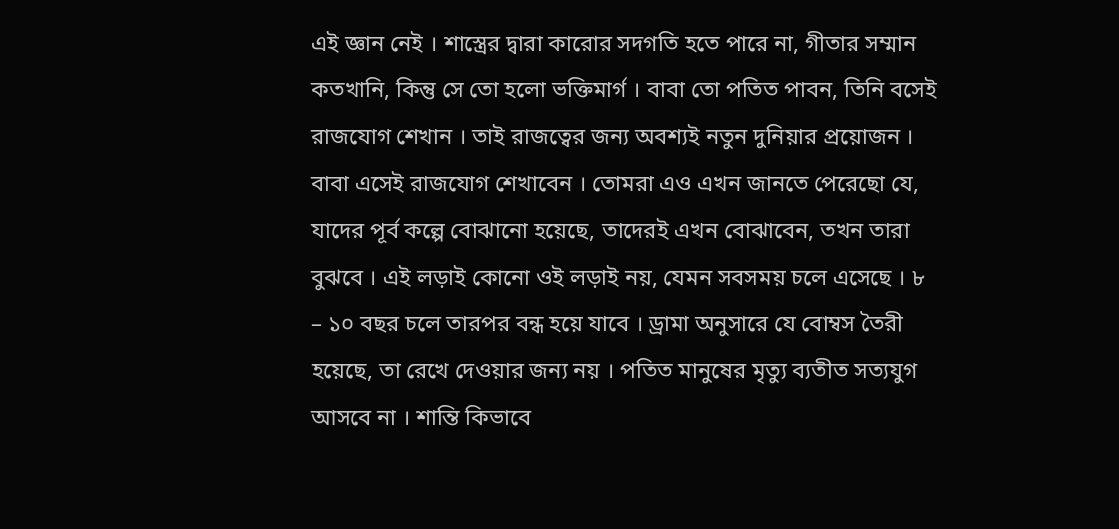এই জ্ঞান নেই । শাস্ত্রের দ্বারা কারোর সদগতি হতে পারে না, গীতার সম্মান কতখানি, কিন্তু সে তো হলো ভক্তিমার্গ । বাবা তো পতিত পাবন, তিনি বসেই রাজযোগ শেখান । তাই রাজত্বের জন্য অবশ্যই নতুন দুনিয়ার প্রয়োজন । বাবা এসেই রাজযোগ শেখাবেন । তোমরা এও এখন জানতে পেরেছো যে, যাদের পূর্ব কল্পে বোঝানো হয়েছে, তাদেরই এখন বোঝাবেন, তখন তারা বুঝবে । এই লড়াই কোনো ওই লড়াই নয়, যেমন সবসময় চলে এসেছে । ৮ – ১০ বছর চলে তারপর বন্ধ হয়ে যাবে । ড্রামা অনুসারে যে বোম্বস তৈরী হয়েছে, তা রেখে দেওয়ার জন্য নয় । পতিত মানুষের মৃত্যু ব্যতীত সত্যযুগ আসবে না । শান্তি কিভাবে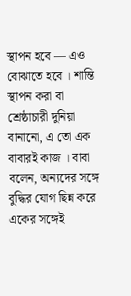স্থাপন হবে — এও বোঝাতে হবে । শান্তি স্থাপন করা বা শ্রেষ্ঠাচারী দুনিয়া বানানো, এ তো এক বাবারই কাজ । বাবা বলেন, অন্যদের সঙ্গে বুদ্ধির যোগ ছিন্ন করে একের সঙ্গেই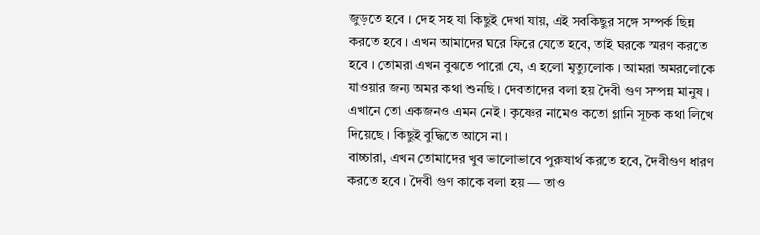জুড়তে হবে । দেহ সহ যা কিছুই দেখা যায়, এই সবকিছুর সঙ্গে সম্পর্ক ছিন্ন করতে হবে । এখন আমাদের ঘরে ফিরে যেতে হবে, তাই ঘরকে স্মরণ করতে হবে । তোমরা এখন বুঝতে পারো যে, এ হলো মৃত্যুলোক । আমরা অমরলোকে যাওয়ার জন্য অমর কথা শুনছি । দেবতাদের বলা হয় দৈবী গুণ সম্পন্ন মানুষ । এখানে তো একজনও এমন নেই । কৃষ্ণের নামেও কতো গ্লানি সূচক কথা লিখে দিয়েছে । কিছুই বুদ্ধিতে আসে না ।
বাচ্চারা, এখন তোমাদের খুব ভালোভাবে পুরুষার্থ করতে হবে, দৈবীগুণ ধারণ করতে হবে । দৈবী গুণ কাকে বলা হয় — তাও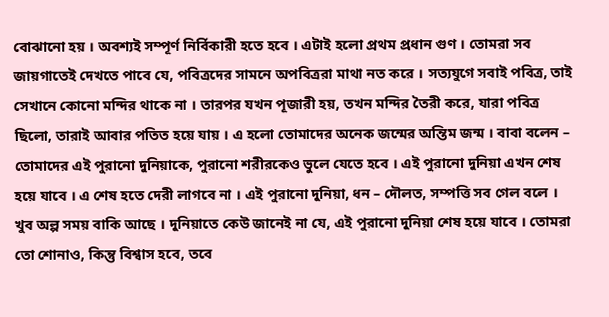বোঝানো হয় । অবশ্যই সম্পূর্ণ নির্বিকারী হতে হবে । এটাই হলো প্রথম প্রধান গুণ । তোমরা সব জায়গাতেই দেখতে পাবে যে, পবিত্রদের সামনে অপবিত্ররা মাথা নত করে । সত্যযুগে সবাই পবিত্র, তাই সেখানে কোনো মন্দির থাকে না । তারপর যখন পূজারী হয়, তখন মন্দির তৈরী করে, যারা পবিত্র ছিলো, তারাই আবার পতিত হয়ে যায় । এ হলো তোমাদের অনেক জন্মের অন্তিম জন্ম । বাবা বলেন – তোমাদের এই পুরানো দুনিয়াকে, পুরানো শরীরকেও ভুলে যেতে হবে । এই পুরানো দুনিয়া এখন শেষ হয়ে যাবে । এ শেষ হতে দেরী লাগবে না । এই পুরানো দুনিয়া, ধন – দৌলত, সম্পত্তি সব গেল বলে । খুব অল্প সময় বাকি আছে । দুনিয়াতে কেউ জানেই না যে, এই পুরানো দুনিয়া শেষ হয়ে যাবে । তোমরা তো শোনাও, কিন্তু বিশ্বাস হবে, তবে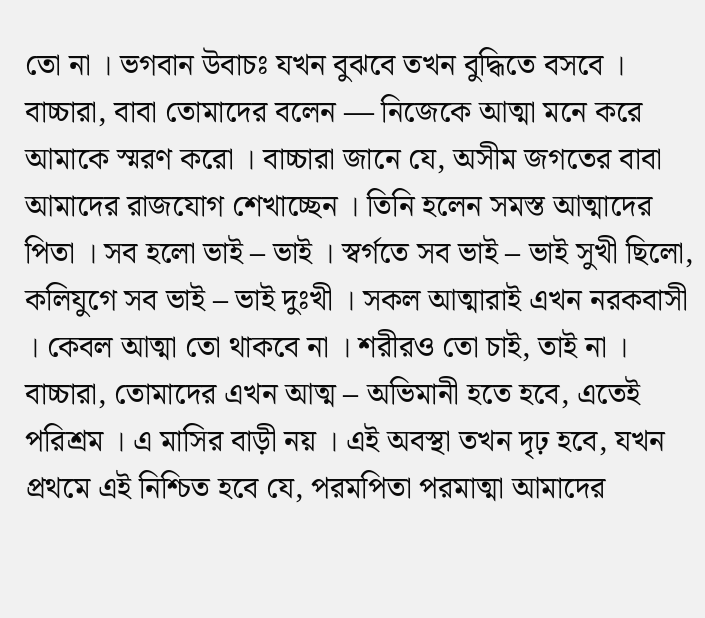তো না । ভগবান উবাচঃ যখন বুঝবে তখন বুদ্ধিতে বসবে ।
বাচ্চারা, বাবা তোমাদের বলেন — নিজেকে আত্মা মনে করে আমাকে স্মরণ করো । বাচ্চারা জানে যে, অসীম জগতের বাবা আমাদের রাজযোগ শেখাচ্ছেন । তিনি হলেন সমস্ত আত্মাদের পিতা । সব হলো ভাই – ভাই । স্বর্গতে সব ভাই – ভাই সুখী ছিলো, কলিযুগে সব ভাই – ভাই দুঃখী । সকল আত্মারাই এখন নরকবাসী । কেবল আত্মা তো থাকবে না । শরীরও তো চাই, তাই না । বাচ্চারা, তোমাদের এখন আত্ম – অভিমানী হতে হবে, এতেই পরিশ্রম । এ মাসির বাড়ী নয় । এই অবস্থা তখন দৃঢ় হবে, যখন প্রথমে এই নিশ্চিত হবে যে, পরমপিতা পরমাত্মা আমাদের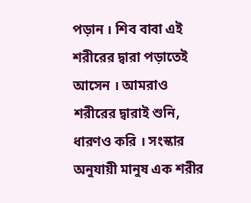পড়ান । শিব বাবা এই শরীরের দ্বারা পড়াতেই আসেন । আমরাও শরীরের দ্বারাই শুনি, ধারণও করি । সংস্কার অনুযায়ী মানুষ এক শরীর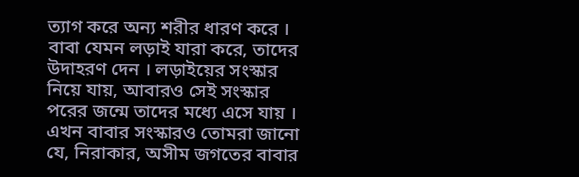ত্যাগ করে অন্য শরীর ধারণ করে । বাবা যেমন লড়াই যারা করে, তাদের উদাহরণ দেন । লড়াইয়ের সংস্কার নিয়ে যায়, আবারও সেই সংস্কার পরের জন্মে তাদের মধ্যে এসে যায় । এখন বাবার সংস্কারও তোমরা জানো যে, নিরাকার, অসীম জগতের বাবার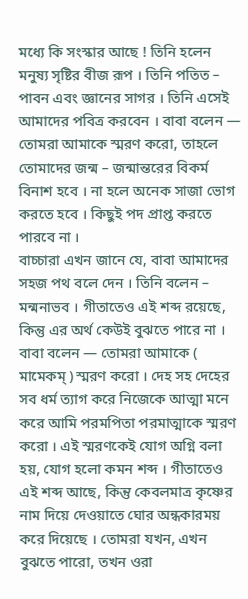মধ্যে কি সংস্কার আছে ! তিনি হলেন মনুষ্য সৃষ্টির বীজ রূপ । তিনি পতিত – পাবন এবং জ্ঞানের সাগর । তিনি এসেই আমাদের পবিত্র করবেন । বাবা বলেন — তোমরা আমাকে স্মরণ করো, তাহলে তোমাদের জন্ম – জন্মান্তরের বিকর্ম বিনাশ হবে । না হলে অনেক সাজা ভোগ করতে হবে । কিছুই পদ প্রাপ্ত করতে পারবে না ।
বাচ্চারা এখন জানে যে, বাবা আমাদের সহজ পথ বলে দেন । তিনি বলেন – মন্মনাভব । গীতাতেও এই শব্দ রয়েছে, কিন্তু এর অর্থ কেউই বুঝতে পারে না । বাবা বলেন — তোমরা আমাকে ( মামেকম্ ) স্মরণ করো । দেহ সহ দেহের সব ধর্ম ত্যাগ করে নিজেকে আত্মা মনে করে আমি পরমপিতা পরমাত্মাকে স্মরণ করো । এই স্মরণকেই যোগ অগ্নি বলা হয়, যোগ হলো কমন শব্দ । গীতাতেও এই শব্দ আছে, কিন্তু কেবলমাত্র কৃষ্ণের নাম দিয়ে দেওয়াতে ঘোর অন্ধকারময় করে দিয়েছে । তোমরা যখন, এখন বুঝতে পারো, তখন ওরা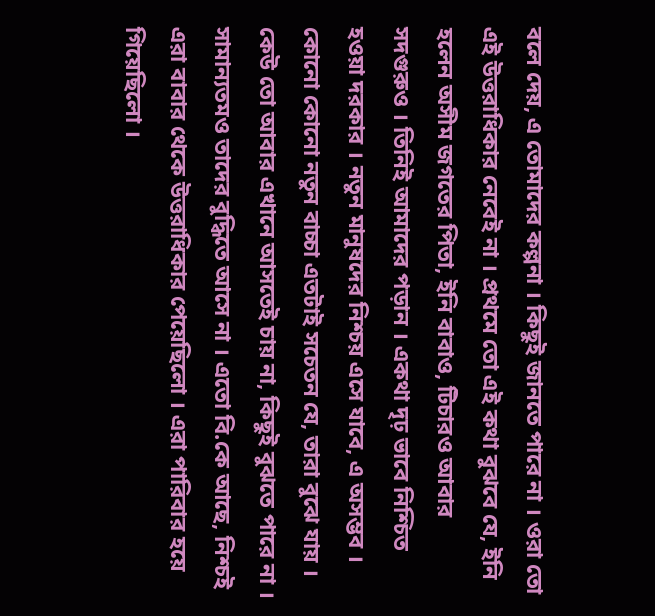বলে দেয়, এ তোমাদের কল্পনা । কিছুই জানতে পারে না । ওরা তো এই উত্তরাধিকার নেবেই না । প্রথমে তো এই কথা বুঝবে যে, ইনি হলেন অসীম জগতের পিতা, ইনি বাবাও, টিচারও আবার সদগুরুও । তিনিই আমাদের পড়ান । একথা দৃঢ় ভাবে নিশ্চিত হওয়া দরকার । নতুন মানুষদের নিশ্চয় এসে যাবে, এ অসম্ভব । কোনো কোনো নতুন বাচ্চা এতটাই সচেতন যে, তারা বুঝে যায় । কেউ তো আবার এখানে আসতেই চায় না, কিছুই বুঝতে পারে না । সামান্যতমও তাদের বুদ্ধিতে আসে না । এতো বি.কে আছে, নিশ্চই এরা বাবার থেকে উত্তরাধিকার পেয়েছিলো । এরা পারিবার হয়ে গিয়েছিলো ।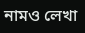নামও লেখা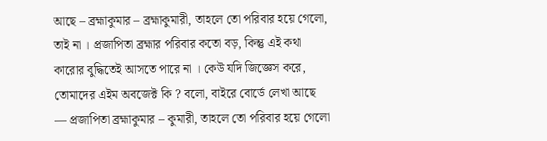আছে – ব্রহ্মাকুমার – ব্রহ্মাকুমারী, তাহলে তো পরিবার হয়ে গেলো, তাই না । প্রজাপিতা ব্রহ্মার পরিবার কতো বড়, কিন্তু এই কথা কারোর বুদ্ধিতেই আসতে পারে না । কেউ যদি জিজ্ঞেস করে, তোমাদের এইম অবজেক্ট কি ? বলো, বাইরে বোর্ডে লেখা আছে — প্রজাপিতা ব্রহ্মাকুমার – কুমারী, তাহলে তো পরিবার হয়ে গেলো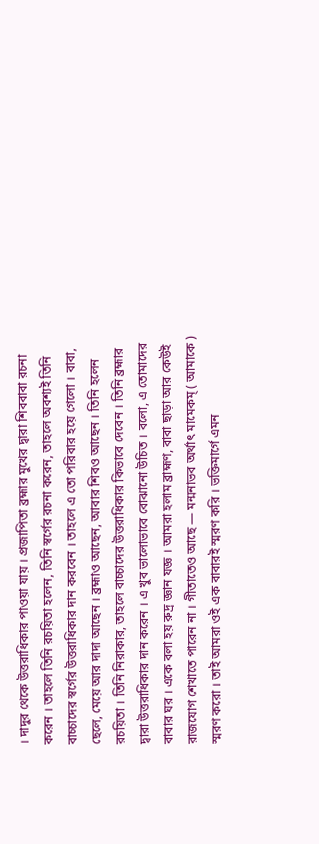। দাদুর থেকে উত্তরাধিকার পাওয়া যায় । প্রজাপিতা ব্রহ্মার মুখের দ্বারা শিববাবা রচনা করেন । তাহলে তিনি রচয়িতা হলেন, তিনি স্বর্গের রচনা করেন, তাহলে অবশ্যই তিনি বাচ্চাদের স্বর্গের উত্তরাধিকার দান করবেন । তাহলে এ তো পরিবার হয়ে গেলো । বাবা, ছেলে, মেয়ে আর দাদা আছেন । ব্রহ্মাও আছেন, আবার শিবও আছেন । তিনি হলেন রচয়িতা । তিনি নিরাকার, তাহলে বাচ্চাদের উত্তরাধিকার কিভাবে দেবেন । তিনি ব্রহ্মার দ্বারা উত্তরাধিকার দান করেন । এ খুব ভালোভাবে বোঝানো উচিত । বলো, এ তোমাদের বাবার ঘর । একে বলা হয় রুদ্র জ্ঞান যজ্ঞ । আমরা হলাম ব্রাহ্মণ, বাবা ছাড়া আর কেউই রাজযোগ শেখাতে পারেন না । গীতাতেও আছে — মন্মনাভব অর্থাৎ মামেকম্ ( আমাকে ) স্মরণ করো । তাই আমরা ওই এক বাবারই স্মরণ করি । ভক্তিমার্গে এমন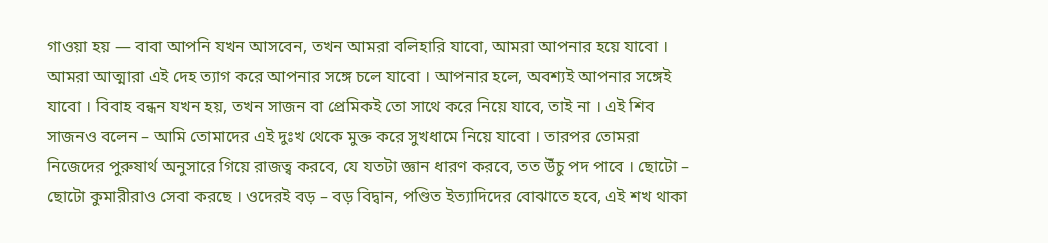গাওয়া হয় — বাবা আপনি যখন আসবেন, তখন আমরা বলিহারি যাবো, আমরা আপনার হয়ে যাবো । আমরা আত্মারা এই দেহ ত্যাগ করে আপনার সঙ্গে চলে যাবো । আপনার হলে, অবশ্যই আপনার সঙ্গেই যাবো । বিবাহ বন্ধন যখন হয়, তখন সাজন বা প্রেমিকই তো সাথে করে নিয়ে যাবে, তাই না । এই শিব সাজনও বলেন – আমি তোমাদের এই দুঃখ থেকে মুক্ত করে সুখধামে নিয়ে যাবো । তারপর তোমরা নিজেদের পুরুষার্থ অনুসারে গিয়ে রাজত্ব করবে, যে যতটা জ্ঞান ধারণ করবে, তত উঁচু পদ পাবে । ছোটো – ছোটো কুমারীরাও সেবা করছে । ওদেরই বড় – বড় বিদ্বান, পণ্ডিত ইত্যাদিদের বোঝাতে হবে, এই শখ থাকা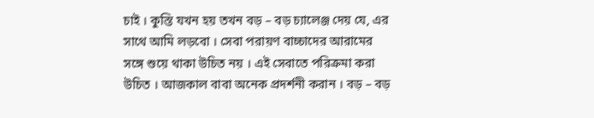চাই । কুস্তি যখন হয় তখন বড় – বড় চ্যালেঞ্জ দেয় যে, এর সাথে আমি লড়বো । সেবা পরায়ণ বাচ্চাদের আরামের সঙ্গে শুয়ে থাকা উচিত নয় । এই সেবাতে পরিক্রমা করা উচিত । আজকাল বাবা অনেক প্রদর্শনী করান । বড় – বড়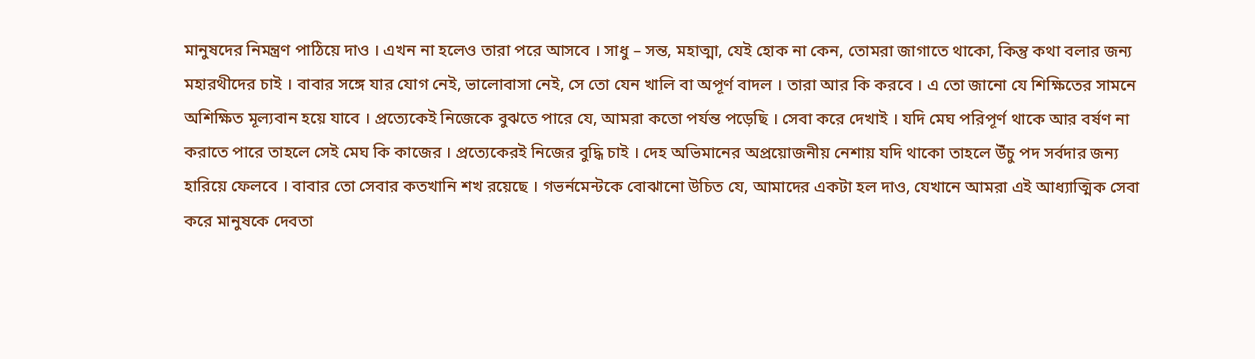মানুষদের নিমন্ত্রণ পাঠিয়ে দাও । এখন না হলেও তারা পরে আসবে । সাধু – সন্ত, মহাত্মা, যেই হোক না কেন, তোমরা জাগাতে থাকো, কিন্তু কথা বলার জন্য মহারথীদের চাই । বাবার সঙ্গে যার যোগ নেই, ভালোবাসা নেই, সে তো যেন খালি বা অপূর্ণ বাদল । তারা আর কি করবে । এ তো জানো যে শিক্ষিতের সামনে অশিক্ষিত মূল্যবান হয়ে যাবে । প্রত্যেকেই নিজেকে বুঝতে পারে যে, আমরা কতো পর্যন্ত পড়েছি । সেবা করে দেখাই । যদি মেঘ পরিপূর্ণ থাকে আর বর্ষণ না করাতে পারে তাহলে সেই মেঘ কি কাজের । প্রত্যেকেরই নিজের বুদ্ধি চাই । দেহ অভিমানের অপ্রয়োজনীয় নেশায় যদি থাকো তাহলে উঁচু পদ সর্বদার জন্য হারিয়ে ফেলবে । বাবার তো সেবার কতখানি শখ রয়েছে । গভর্নমেন্টকে বোঝানো উচিত যে, আমাদের একটা হল দাও, যেখানে আমরা এই আধ্যাত্মিক সেবা করে মানুষকে দেবতা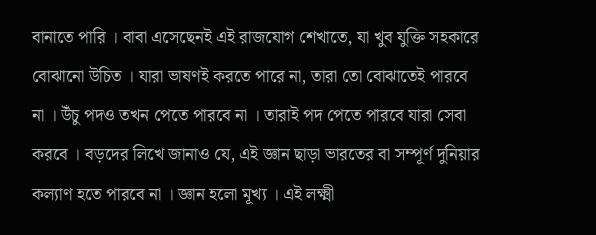বানাতে পারি । বাবা এসেছেনই এই রাজযোগ শেখাতে, যা খুব যুক্তি সহকারে বোঝানো উচিত । যারা ভাষণই করতে পারে না, তারা তো বোঝাতেই পারবে না । উঁচু পদও তখন পেতে পারবে না । তারাই পদ পেতে পারবে যারা সেবা করবে । বড়দের লিখে জানাও যে, এই জ্ঞান ছাড়া ভারতের বা সম্পূর্ণ দুনিয়ার কল্যাণ হতে পারবে না । জ্ঞান হলো মূখ্য । এই লক্ষ্মী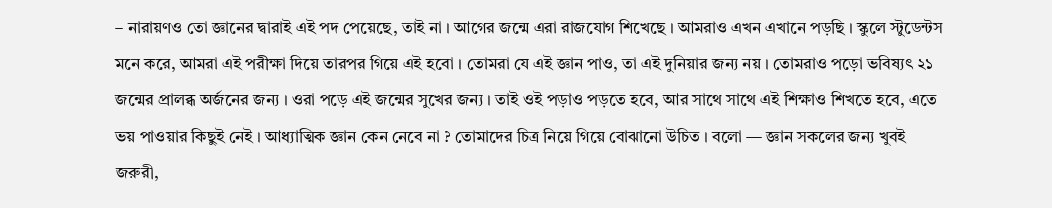– নারায়ণও তো জ্ঞানের দ্বারাই এই পদ পেয়েছে, তাই না । আগের জন্মে এরা রাজযোগ শিখেছে । আমরাও এখন এখানে পড়ছি । স্কুলে স্টুডেন্টস মনে করে, আমরা এই পরীক্ষা দিয়ে তারপর গিয়ে এই হবো । তোমরা যে এই জ্ঞান পাও, তা এই দুনিয়ার জন্য নয় । তোমরাও পড়ো ভবিষ্যৎ ২১ জন্মের প্রালব্ধ অর্জনের জন্য । ওরা পড়ে এই জন্মের সুখের জন্য । তাই ওই পড়াও পড়তে হবে, আর সাথে সাথে এই শিক্ষাও শিখতে হবে, এতে ভয় পাওয়ার কিছুই নেই । আধ্যাত্মিক জ্ঞান কেন নেবে না ? তোমাদের চিত্র নিয়ে গিয়ে বোঝানো উচিত । বলো — জ্ঞান সকলের জন্য খুবই জরুরী,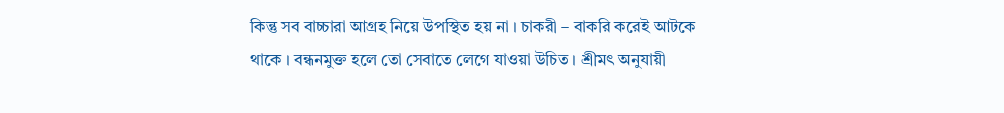কিন্তু সব বাচ্চারা আগ্রহ নিয়ে উপস্থিত হয় না । চাকরী – বাকরি করেই আটকে থাকে । বন্ধনমুক্ত হলে তো সেবাতে লেগে যাওয়া উচিত । শ্রীমৎ অনুযায়ী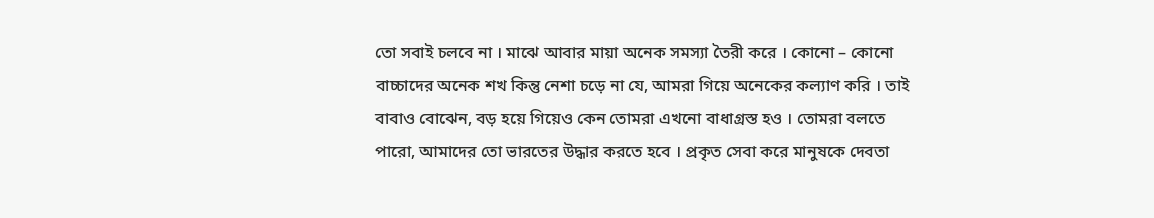তো সবাই চলবে না । মাঝে আবার মায়া অনেক সমস্যা তৈরী করে । কোনো – কোনো বাচ্চাদের অনেক শখ কিন্তু নেশা চড়ে না যে, আমরা গিয়ে অনেকের কল্যাণ করি । তাই বাবাও বোঝেন, বড় হয়ে গিয়েও কেন তোমরা এখনো বাধাগ্রস্ত হও । তোমরা বলতে পারো, আমাদের তো ভারতের উদ্ধার করতে হবে । প্রকৃত সেবা করে মানুষকে দেবতা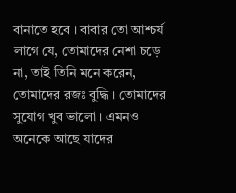বানাতে হবে । বাবার তো আশ্চর্য লাগে যে, তোমাদের নেশা চড়ে না, তাই তিনি মনে করেন, তোমাদের রজঃ বুদ্ধি । তোমাদের সুযোগ খুব ভালো । এমনও অনেকে আছে যাদের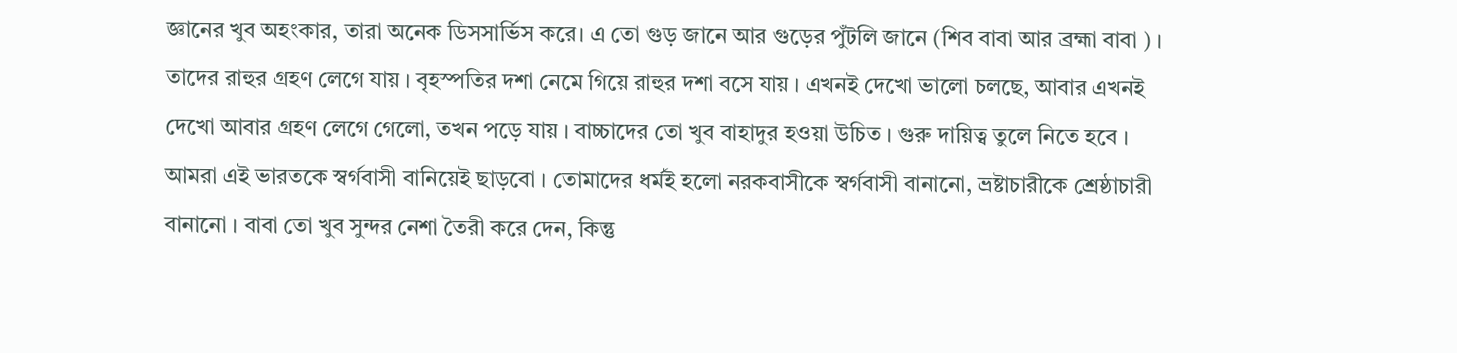জ্ঞানের খুব অহংকার, তারা অনেক ডিসসার্ভিস করে। এ তো গুড় জানে আর গুড়ের পুঁটলি জানে (শিব বাবা আর ব্রহ্মা বাবা ) । তাদের রাহুর গ্রহণ লেগে যায় । বৃহস্পতির দশা নেমে গিয়ে রাহুর দশা বসে যায় । এখনই দেখো ভালো চলছে, আবার এখনই দেখো আবার গ্রহণ লেগে গেলো, তখন পড়ে যায় । বাচ্চাদের তো খুব বাহাদুর হওয়া উচিত । গুরু দায়িত্ব তুলে নিতে হবে । আমরা এই ভারতকে স্বর্গবাসী বানিয়েই ছাড়বো । তোমাদের ধর্মই হলো নরকবাসীকে স্বর্গবাসী বানানো, ভ্রষ্টাচারীকে শ্রেষ্ঠাচারী বানানো । বাবা তো খুব সুন্দর নেশা তৈরী করে দেন, কিন্তু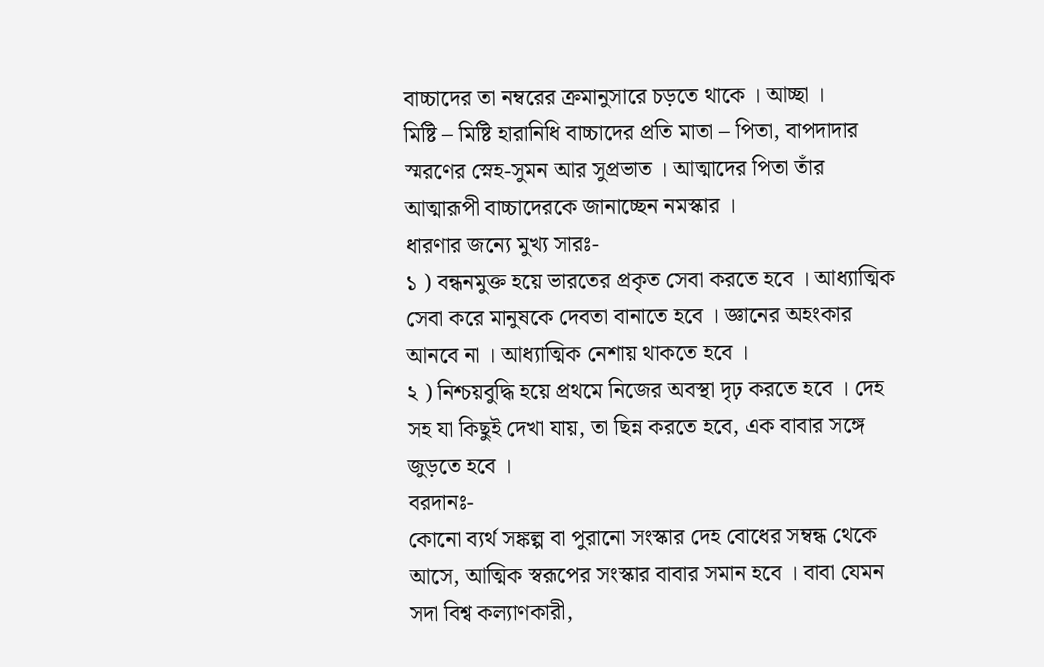বাচ্চাদের তা নম্বরের ক্রমানুসারে চড়তে থাকে । আচ্ছা ।
মিষ্টি – মিষ্টি হারানিধি বাচ্চাদের প্রতি মাতা – পিতা, বাপদাদার স্মরণের স্নেহ-সুমন আর সুপ্রভাত । আত্মাদের পিতা তাঁর আত্মারূপী বাচ্চাদেরকে জানাচ্ছেন নমস্কার ।
ধারণার জন্যে মুখ্য সারঃ-
১ ) বন্ধনমুক্ত হয়ে ভারতের প্রকৃত সেবা করতে হবে । আধ্যাত্মিক সেবা করে মানুষকে দেবতা বানাতে হবে । জ্ঞানের অহংকার আনবে না । আধ্যাত্মিক নেশায় থাকতে হবে ।
২ ) নিশ্চয়বুদ্ধি হয়ে প্রথমে নিজের অবস্থা দৃঢ় করতে হবে । দেহ সহ যা কিছুই দেখা যায়, তা ছিন্ন করতে হবে, এক বাবার সঙ্গে জুড়তে হবে ।
বরদানঃ-
কোনো ব্যর্থ সঙ্কল্প বা পুরানো সংস্কার দেহ বোধের সম্বন্ধ থেকে আসে, আত্মিক স্বরূপের সংস্কার বাবার সমান হবে । বাবা যেমন সদা বিশ্ব কল্যাণকারী,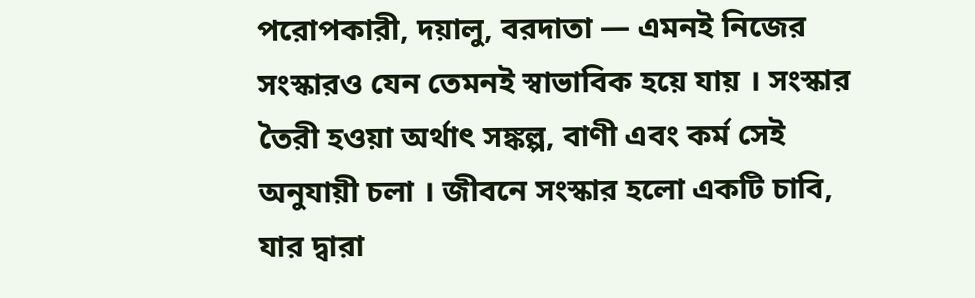পরোপকারী, দয়ালু, বরদাতা — এমনই নিজের সংস্কারও যেন তেমনই স্বাভাবিক হয়ে যায় । সংস্কার তৈরী হওয়া অর্থাৎ সঙ্কল্প, বাণী এবং কর্ম সেই অনুযায়ী চলা । জীবনে সংস্কার হলো একটি চাবি, যার দ্বারা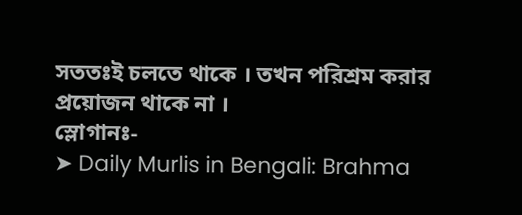সততঃই চলতে থাকে । তখন পরিশ্রম করার প্রয়োজন থাকে না ।
স্লোগানঃ-
➤ Daily Murlis in Bengali: Brahma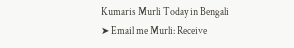Kumaris Murli Today in Bengali
➤ Email me Murli: Receive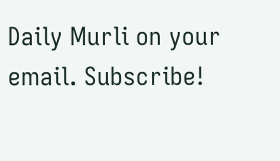Daily Murli on your email. Subscribe!